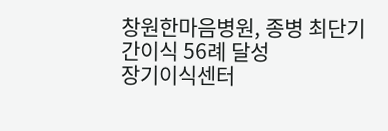창원한마음병원, 종병 최단기 간이식 56례 달성
장기이식센터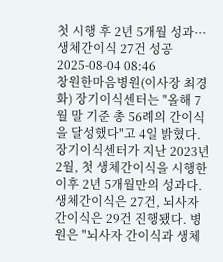첫 시행 후 2년 5개월 성과···생체간이식 27건 성공 2025-08-04 08:46
창원한마음병원(이사장 최경화) 장기이식센터는 "올해 7월 말 기준 총 56례의 간이식을 달성했다"고 4일 밝혔다. 장기이식센터가 지난 2023년 2월, 첫 생체간이식을 시행한 이후 2년 5개월만의 성과다. 생체간이식은 27건, 뇌사자 간이식은 29건 진행됐다. 병원은 "뇌사자 간이식과 생체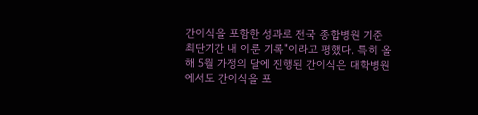간이식을 포함한 성과로 전국 종합병원 기준 최단기간 내 이룬 기록"이라고 평했다. 특히 올해 5월 가정의 달에 진행된 간이식은 대학병원에서도 간이식을 포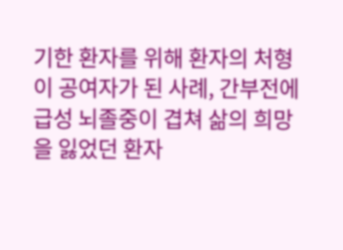기한 환자를 위해 환자의 처형이 공여자가 된 사례, 간부전에 급성 뇌졸중이 겹쳐 삶의 희망을 잃었던 환자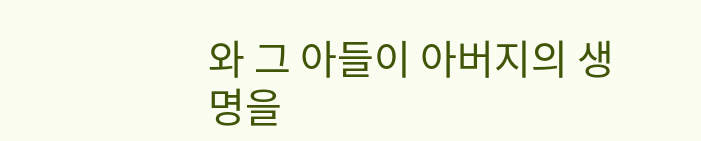와 그 아들이 아버지의 생명을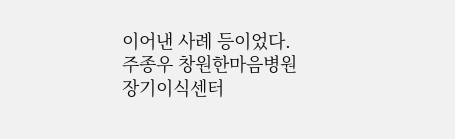이어낸 사례 등이었다. 주종우 창원한마음병원 장기이식센터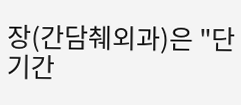장(간담췌외과)은 "단기간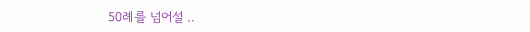50례를 넘어설 ..